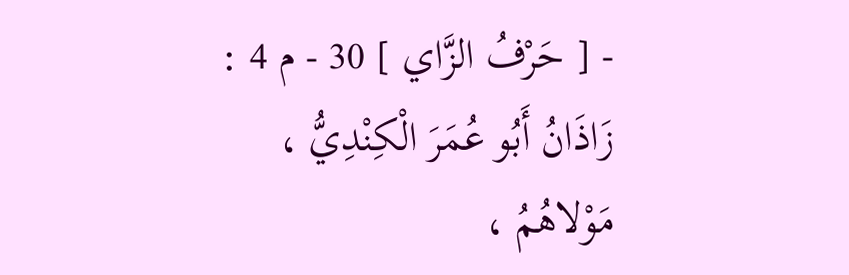- [ حَرْفُ الزَّاي ] 30 - م 4 : زَاذَانُ أَبُو عُمَرَ الْكِنْدِيُّ ، مَوْلاهُمُ ،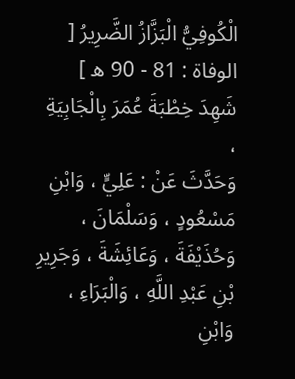الْكُوفِيُّ الْبَزَّازُ الضَّرِيرُ [ الوفاة : 81 - 90 ه ]
شَهِدَ خِطْبَةَ عُمَرَ بِالْجَابِيَةِ ،
وَحَدَّثَ عَنْ : عَلِيٍّ ، وَابْنِ مَسْعُودٍ ، وَسَلْمَانَ ، وَحُذَيْفَةَ ، وَعَائِشَةَ ، وَجَرِيرِ بْنِ عَبْدِ اللَّهِ ، وَالْبَرَاءِ ، وَابْنِ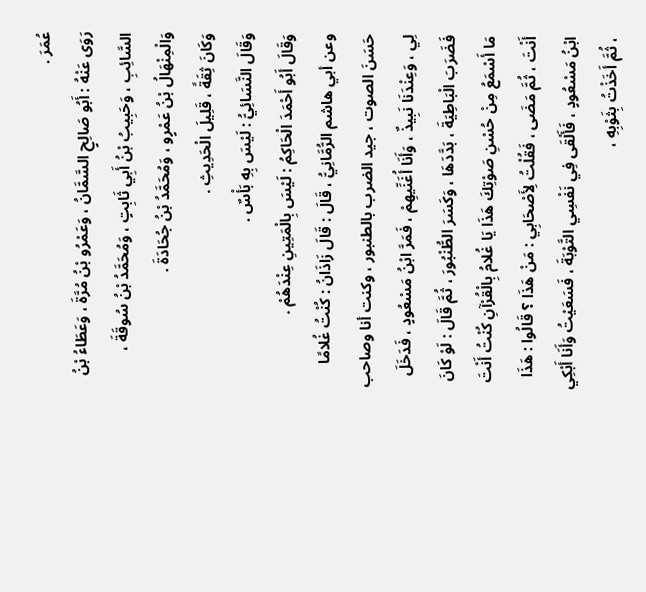عُمَرَ .
رَوَى عَنْهُ : أَبُو صَالِحٍ السَّمَّانُ ، وَعَمْرُو بْنُ مُرَّةَ ، وَعَطَاءُ بْنُ السَّائِبِ ، وَحَبِيبُ بْنُ أَبِي ثَابِتٍ ، وَمُحَمَّدُ بْنُ سُوقَةَ ، وَالْمِنْهَالُ بْنُ عَمْرٍو ، وَمُحَمَّدُ بْنُ جُحَادَةَ .
وَكَانَ ثِقَةً ، قَلِيلَ الْحَدِيثِ .
وَقَالَ النَّسَائِيُّ : لَيْسَ بِهِ بَأْسٌ .
وَقَالَ أَبُو أَحْمَدَ الْحَاكِمُ : لَيْسَ بِالْمَتِينِ عِنْدَهُمْ .
وعن أبي هاشم الرُّمَّانِيُّ ، قَالَ : قَالَ زَاذَانُ : كُنْتُ غُلامًا حَسَنَ الصوت ، جيد الضرب بالطنبور ، وكنت أنا وصاحب لِي ، وَعِنْدَنَا نَبِيذٌ ، وَأَنَا أُغَنِّيهِمْ ، فَمَرَّ ابْنُ مَسْعُودٍ ، فَدَخَلَ فَضَرَبَ الْبَاطِيَةَ ، بَدَّدَهَا ، وَكَسَرَ الطُّنْبُورَ ، ثُمَّ قَالَ : لَوْ كَانَ مَا أَسْمَعُ مِنْ حُسْنِ صَوْتِكَ هَذَا يَا غُلامُ بِالْقُرْآنِ كُنْتُ أَنْتَ أَنْتَ ، ثُمَّ مَضَى ، فَقُلْتُ لِأَصْحَابِي : مَنْ هَذَا ؟ قَالُوا : هَذَا ابْنُ مَسْعُودٍ ، فَأَلْقَى فِي نَفْسِي التَّوْبَةَ ، فَسَعَيْتُ وَأَنَا أَبْكِي ، ثُمَّ أَخَذْتُ بِثَوْبِهِ ،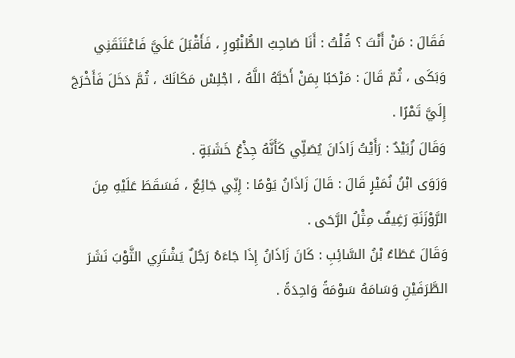فَقَالَ : مَنْ أَنْتَ ؟ قُلْتُ : أَنَا صَاحِبُ الطُّنْبُورِ ، فَأَقْبَلَ عَلَيَّ فَاعْتَنَقَنِي وَبَكَى ، ثُمّ قَالَ : مَرْحَبًا بِمَنْ أَحَبَّهُ اللَّهُ ، اجْلِسْ مَكَانَكَ ، ثُمَّ دَخَلَ فَأَخْرَجَ إِلَيَّ تَمْرًا .
وَقَالَ زُبَيْدٌ : رَأَيْتُ زَاذَانَ يُصَلِّي كَأَنَّهُ جِذْعُ خَشَبَةٍ .
وَرَوَى ابْنُ نُمَيْرٍ قَالَ : قَالَ زَاذَانُ يَوْمًا : إِنِّي جَائِعٌ ، فَسَقَطَ عَلَيْهِ مِنَ الرَّوْزَنَةِ رَغِيفٌ مِثْلُ الرَّحَى .
وَقَالَ عَطَاءُ بْنُ السَّائِبِ : كَانَ زَاذَانُ إِذَا جَاءَهُ رَجُلٌ يَشْتَرِي الثَّوْبَ نَشَرَ الطَّرَفَيْنِ وَسَامَهُ سَوْمَةً وَاحِدَةً .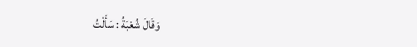وَقَالَ شُعْبَةُ : سَأَلْتُ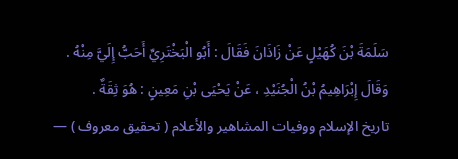سَلَمَةَ بْنَ كُهَيْلٍ عَنْ زَاذَانَ فَقَالَ : أَبُو الْبَخْتَرِيِّ أَحَبُّ إِلَيَّ مِنْهُ .
وَقَالَ إِبْرَاهِيمُ بْنُ الْجُنَيْدِ ، عَنْ يَحْيَى بْنِ مَعِينٍ : هُوَ ثِقَةٌ .
تاريخ الإسلام ووفيات المشاهير والأعلام ( تحقيق معروف ) —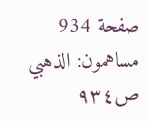صفحة 934
مساهمون: الذهبي
ص٩٣٤